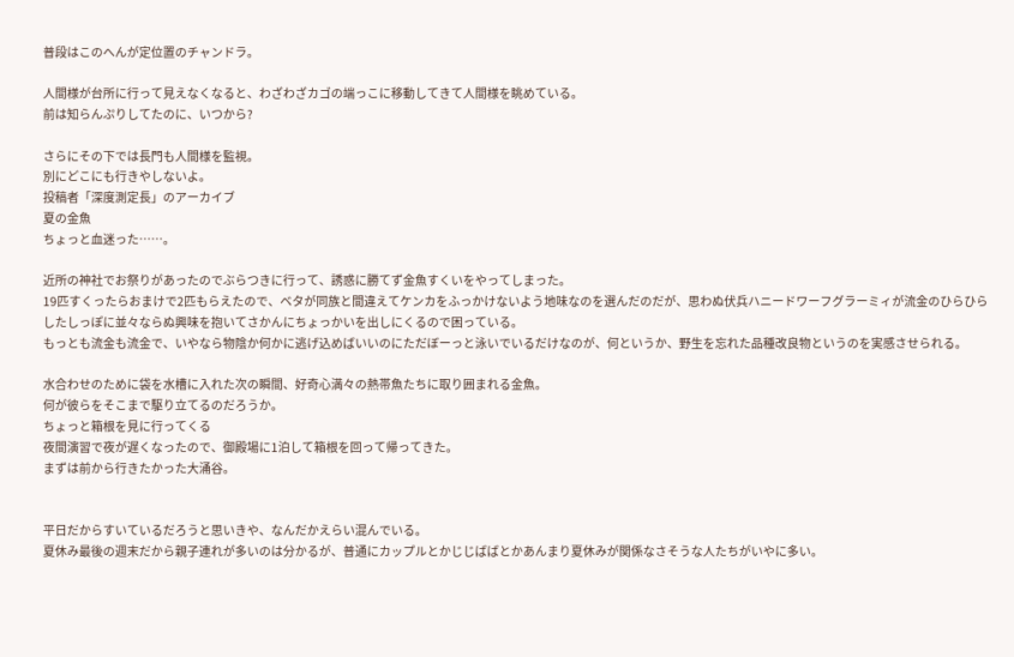普段はこのへんが定位置のチャンドラ。

人間様が台所に行って見えなくなると、わざわざカゴの端っこに移動してきて人間様を眺めている。
前は知らんぷりしてたのに、いつから?

さらにその下では長門も人間様を監視。
別にどこにも行きやしないよ。
投稿者「深度測定長」のアーカイブ
夏の金魚
ちょっと血迷った……。

近所の神社でお祭りがあったのでぶらつきに行って、誘惑に勝てず金魚すくいをやってしまった。
19匹すくったらおまけで2匹もらえたので、ベタが同族と間違えてケンカをふっかけないよう地味なのを選んだのだが、思わぬ伏兵ハニードワーフグラーミィが流金のひらひらしたしっぽに並々ならぬ興味を抱いてさかんにちょっかいを出しにくるので困っている。
もっとも流金も流金で、いやなら物陰か何かに逃げ込めばいいのにただぼーっと泳いでいるだけなのが、何というか、野生を忘れた品種改良物というのを実感させられる。

水合わせのために袋を水槽に入れた次の瞬間、好奇心満々の熱帯魚たちに取り囲まれる金魚。
何が彼らをそこまで駆り立てるのだろうか。
ちょっと箱根を見に行ってくる
夜間演習で夜が遅くなったので、御殿場に1泊して箱根を回って帰ってきた。
まずは前から行きたかった大涌谷。


平日だからすいているだろうと思いきや、なんだかえらい混んでいる。
夏休み最後の週末だから親子連れが多いのは分かるが、普通にカップルとかじじばばとかあんまり夏休みが関係なさそうな人たちがいやに多い。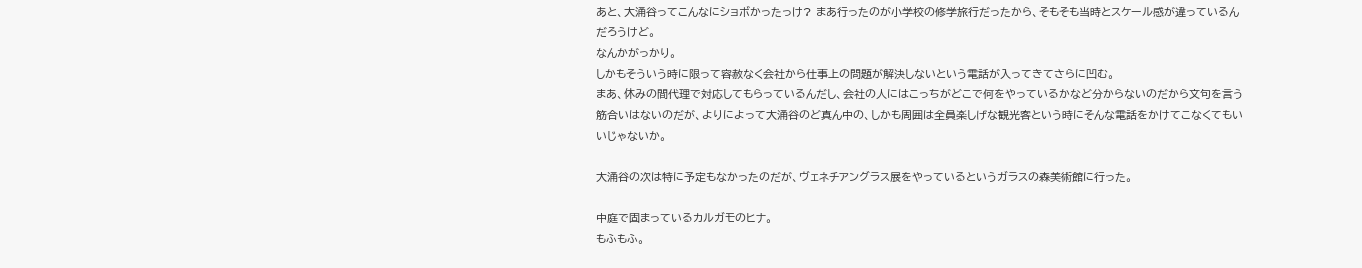あと、大涌谷ってこんなにショボかったっけ? まあ行ったのが小学校の修学旅行だったから、そもそも当時とスケール感が違っているんだろうけど。
なんかがっかり。
しかもそういう時に限って容赦なく会社から仕事上の問題が解決しないという電話が入ってきてさらに凹む。
まあ、休みの間代理で対応してもらっているんだし、会社の人にはこっちがどこで何をやっているかなど分からないのだから文句を言う筋合いはないのだが、よりによって大涌谷のど真ん中の、しかも周囲は全員楽しげな観光客という時にそんな電話をかけてこなくてもいいじゃないか。

大涌谷の次は特に予定もなかったのだが、ヴェネチアングラス展をやっているというガラスの森美術館に行った。

中庭で固まっているカルガモのヒナ。
もふもふ。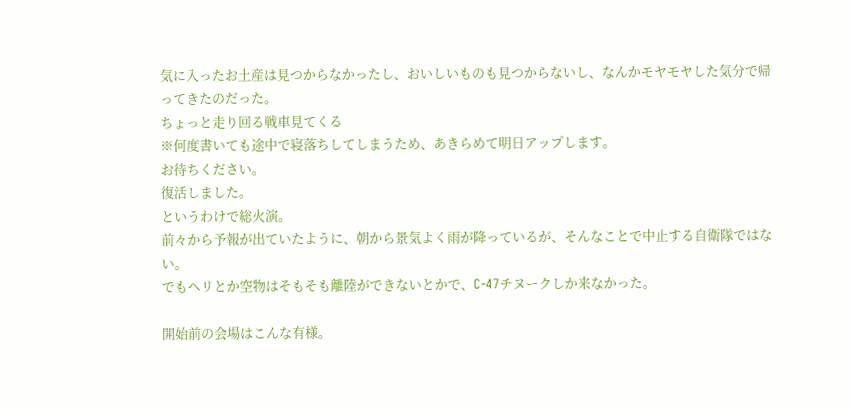気に入ったお土産は見つからなかったし、おいしいものも見つからないし、なんかモヤモヤした気分で帰ってきたのだった。
ちょっと走り回る戦車見てくる
※何度書いても途中で寝落ちしてしまうため、あきらめて明日アップします。
お待ちください。
復活しました。
というわけで総火演。
前々から予報が出ていたように、朝から景気よく雨が降っているが、そんなことで中止する自衛隊ではない。
でもヘリとか空物はそもそも離陸ができないとかで、C-47チヌークしか来なかった。

開始前の会場はこんな有様。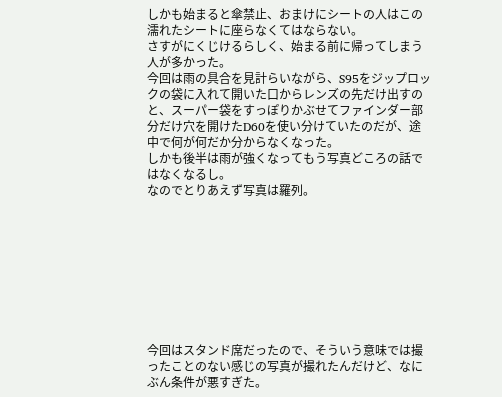しかも始まると傘禁止、おまけにシートの人はこの濡れたシートに座らなくてはならない。
さすがにくじけるらしく、始まる前に帰ってしまう人が多かった。
今回は雨の具合を見計らいながら、S95をジップロックの袋に入れて開いた口からレンズの先だけ出すのと、スーパー袋をすっぽりかぶせてファインダー部分だけ穴を開けたD60を使い分けていたのだが、途中で何が何だか分からなくなった。
しかも後半は雨が強くなってもう写真どころの話ではなくなるし。
なのでとりあえず写真は羅列。









今回はスタンド席だったので、そういう意味では撮ったことのない感じの写真が撮れたんだけど、なにぶん条件が悪すぎた。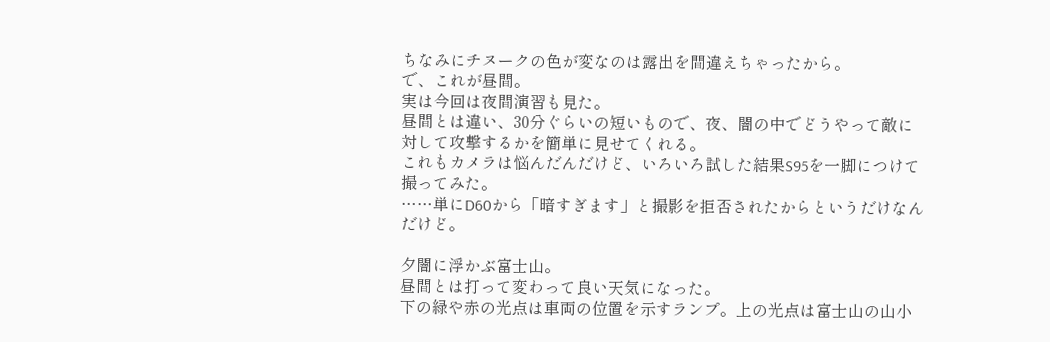ちなみにチヌークの色が変なのは露出を間違えちゃったから。
で、これが昼間。
実は今回は夜間演習も見た。
昼間とは違い、30分ぐらいの短いもので、夜、闇の中でどうやって敵に対して攻撃するかを簡単に見せてくれる。
これもカメラは悩んだんだけど、いろいろ試した結果S95を一脚につけて撮ってみた。
……単にD60から「暗すぎます」と撮影を拒否されたからというだけなんだけど。

夕闇に浮かぶ富士山。
昼間とは打って変わって良い天気になった。
下の緑や赤の光点は車両の位置を示すランプ。上の光点は富士山の山小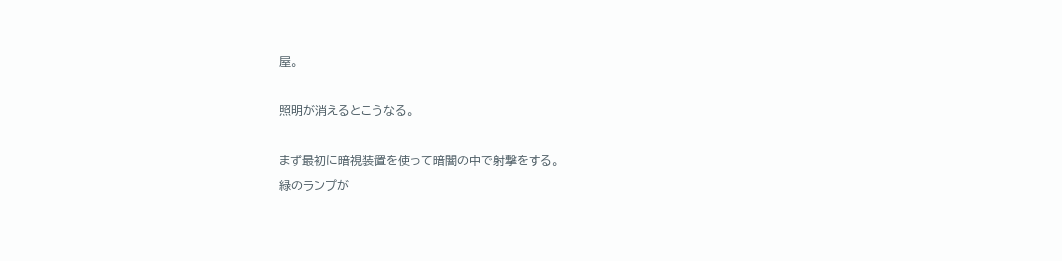屋。

照明が消えるとこうなる。

まず最初に暗視装置を使って暗闇の中で射撃をする。
緑のランプが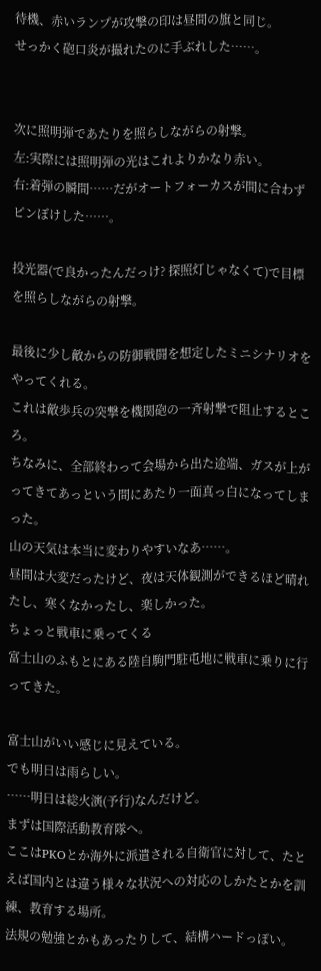待機、赤いランプが攻撃の印は昼間の旗と同じ。
せっかく砲口炎が撮れたのに手ぶれした……。


次に照明弾であたりを照らしながらの射撃。
左:実際には照明弾の光はこれよりかなり赤い。
右:着弾の瞬間……だがオートフォーカスが間に合わずピンぼけした……。

投光器(で良かったんだっけ? 探照灯じゃなくて)で目標を照らしながらの射撃。

最後に少し敵からの防御戦闘を想定したミニシナリオをやってくれる。
これは敵歩兵の突撃を機関砲の一斉射撃で阻止するところ。
ちなみに、全部終わって会場から出た途端、ガスが上がってきてあっという間にあたり一面真っ白になってしまった。
山の天気は本当に変わりやすいなあ……。
昼間は大変だったけど、夜は天体観測ができるほど晴れたし、寒くなかったし、楽しかった。
ちょっと戦車に乗ってくる
富士山のふもとにある陸自駒門駐屯地に戦車に乗りに行ってきた。

富士山がいい感じに見えている。
でも明日は雨らしい。
……明日は総火演(予行)なんだけど。
まずは国際活動教育隊へ。
ここはPKOとか海外に派遣される自衛官に対して、たとえば国内とは違う様々な状況への対応のしかたとかを訓練、教育する場所。
法規の勉強とかもあったりして、結構ハードっぽい。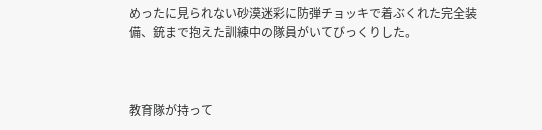めったに見られない砂漠迷彩に防弾チョッキで着ぶくれた完全装備、銃まで抱えた訓練中の隊員がいてびっくりした。



教育隊が持って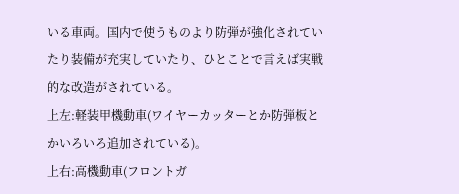いる車両。国内で使うものより防弾が強化されていたり装備が充実していたり、ひとことで言えば実戦的な改造がされている。
上左:軽装甲機動車(ワイヤーカッターとか防弾板とかいろいろ追加されている)。
上右:高機動車(フロントガ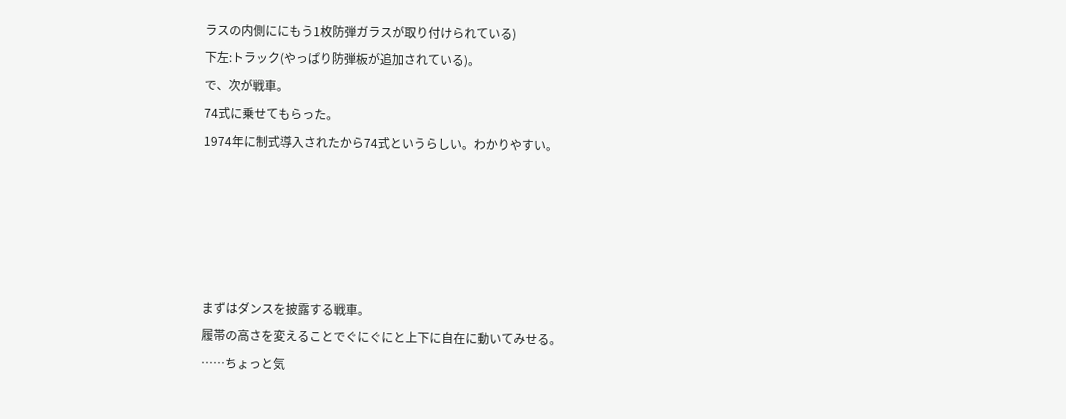ラスの内側ににもう1枚防弾ガラスが取り付けられている)
下左:トラック(やっぱり防弾板が追加されている)。
で、次が戦車。
74式に乗せてもらった。
1974年に制式導入されたから74式というらしい。わかりやすい。





まずはダンスを披露する戦車。
履帯の高さを変えることでぐにぐにと上下に自在に動いてみせる。
……ちょっと気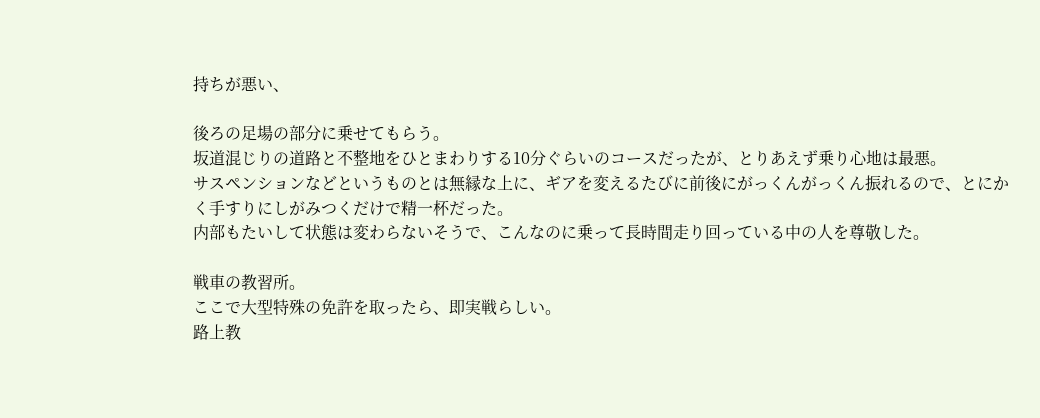持ちが悪い、

後ろの足場の部分に乗せてもらう。
坂道混じりの道路と不整地をひとまわりする10分ぐらいのコースだったが、とりあえず乗り心地は最悪。
サスペンションなどというものとは無縁な上に、ギアを変えるたびに前後にがっくんがっくん振れるので、とにかく手すりにしがみつくだけで精一杯だった。
内部もたいして状態は変わらないそうで、こんなのに乗って長時間走り回っている中の人を尊敬した。

戦車の教習所。
ここで大型特殊の免許を取ったら、即実戦らしい。
路上教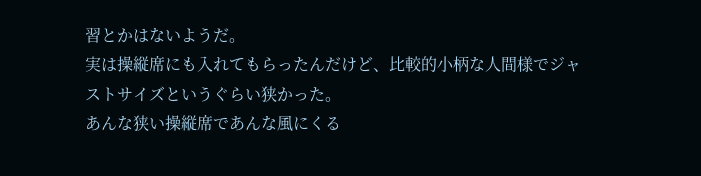習とかはないようだ。
実は操縦席にも入れてもらったんだけど、比較的小柄な人間様でジャストサイズというぐらい狭かった。
あんな狭い操縦席であんな風にくる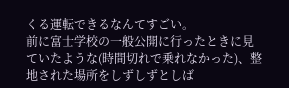くる運転できるなんてすごい。
前に富士学校の一般公開に行ったときに見ていたような(時間切れで乗れなかった)、整地された場所をしずしずとしば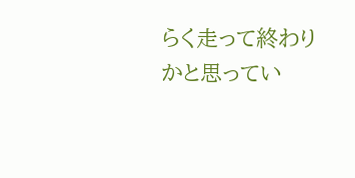らく走って終わりかと思ってい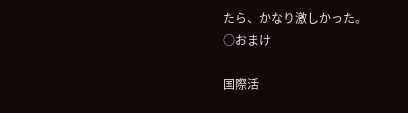たら、かなり激しかった。
○おまけ

国際活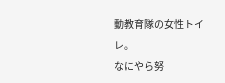動教育隊の女性トイレ。
なにやら努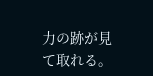力の跡が見て取れる。